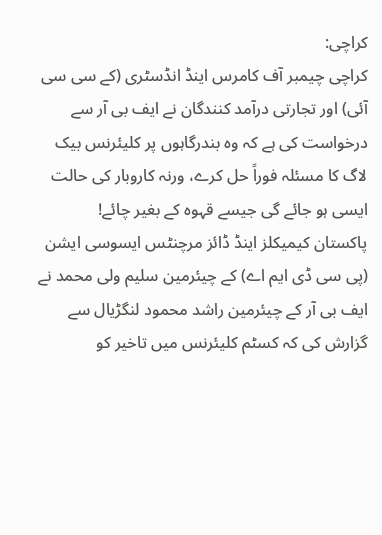کراچی:
کراچی چیمبر آف کامرس اینڈ انڈسٹری (کے سی سی آئی) اور تجارتی درآمد کنندگان نے ایف بی آر سے درخواست کی ہے کہ وہ بندرگاہوں پر کلیئرنس بیک لاگ کا مسئلہ فوراً حل کرے، ورنہ کاروبار کی حالت ایسی ہو جائے گی جیسے قہوہ کے بغیر چائے!
پاکستان کیمیکلز اینڈ ڈائز مرچنٹس ایسوسی ایشن (پی سی ڈی ایم اے) کے چیئرمین سلیم ولی محمد نے ایف بی آر کے چیئرمین راشد محمود لنگڑیال سے گزارش کی کہ کسٹم کلیئرنس میں تاخیر کو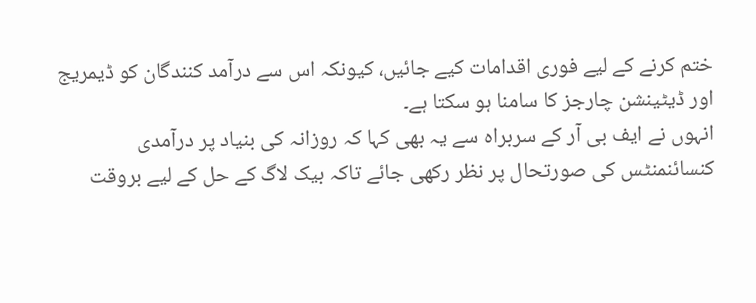ختم کرنے کے لیے فوری اقدامات کیے جائیں، کیونکہ اس سے درآمد کنندگان کو ڈیمریج اور ڈیٹینشن چارجز کا سامنا ہو سکتا ہے۔
انہوں نے ایف بی آر کے سربراہ سے یہ بھی کہا کہ روزانہ کی بنیاد پر درآمدی کنسائنمنٹس کی صورتحال پر نظر رکھی جائے تاکہ بیک لاگ کے حل کے لیے بروقت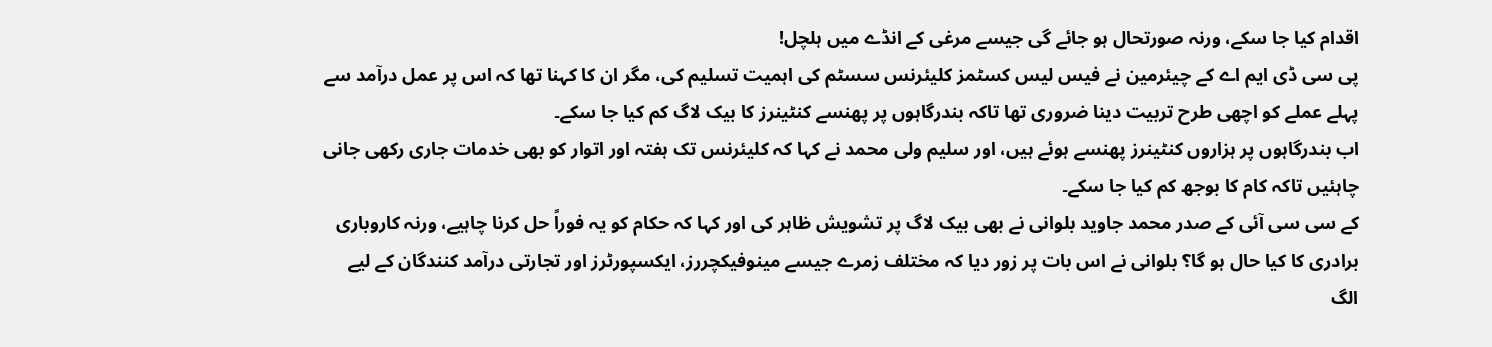اقدام کیا جا سکے، ورنہ صورتحال ہو جائے گی جیسے مرغی کے انڈے میں ہلچل!
پی سی ڈی ایم اے کے چیئرمین نے فیس لیس کسٹمز کلیئرنس سسٹم کی اہمیت تسلیم کی، مگر ان کا کہنا تھا کہ اس پر عمل درآمد سے پہلے عملے کو اچھی طرح تربیت دینا ضروری تھا تاکہ بندرگاہوں پر پھنسے کنٹینرز کا بیک لاگ کم کیا جا سکے۔
اب بندرگاہوں پر ہزاروں کنٹینرز پھنسے ہوئے ہیں، اور سلیم ولی محمد نے کہا کہ کلیئرنس تک ہفتہ اور اتوار کو بھی خدمات جاری رکھی جانی چاہئیں تاکہ کام کا بوجھ کم کیا جا سکے۔
کے سی سی آئی کے صدر محمد جاوید بلوانی نے بھی بیک لاگ پر تشویش ظاہر کی اور کہا کہ حکام کو یہ فوراً حل کرنا چاہیے، ورنہ کاروباری برادری کا کیا حال ہو گا؟ بلوانی نے اس بات پر زور دیا کہ مختلف زمرے جیسے مینوفیکچررز، ایکسپورٹرز اور تجارتی درآمد کنندگان کے لیے الگ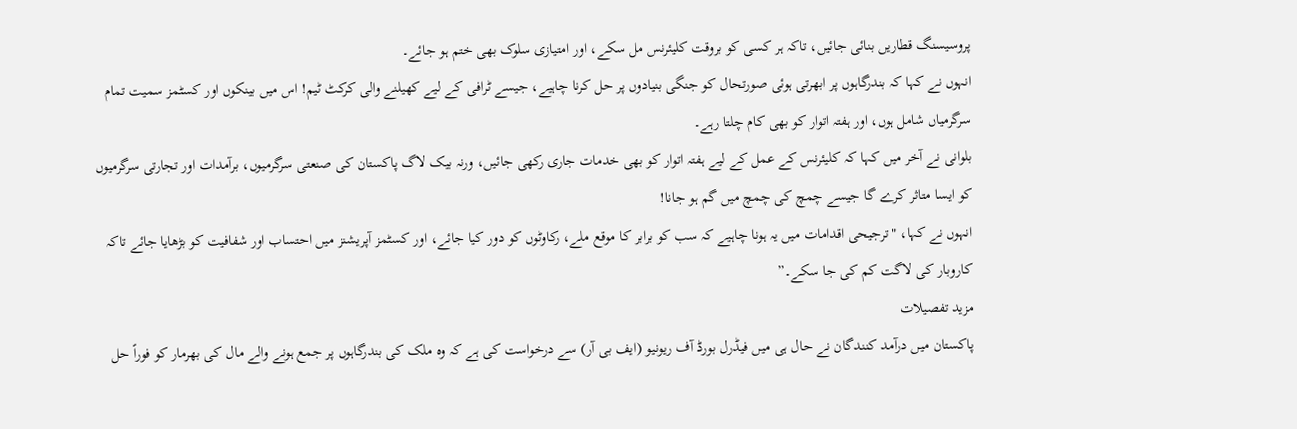پروسیسنگ قطاریں بنائی جائیں، تاکہ ہر کسی کو بروقت کلیئرنس مل سکے، اور امتیازی سلوک بھی ختم ہو جائے۔
انہوں نے کہا کہ بندرگاہوں پر ابھرتی ہوئی صورتحال کو جنگی بنیادوں پر حل کرنا چاہیے، جیسے ٹرافی کے لیے کھیلنے والی کرکٹ ٹیم! اس میں بینکوں اور کسٹمز سمیت تمام سرگرمیاں شامل ہوں، اور ہفتہ اتوار کو بھی کام چلتا رہے۔
بلوانی نے آخر میں کہا کہ کلیئرنس کے عمل کے لیے ہفتہ اتوار کو بھی خدمات جاری رکھی جائیں، ورنہ بیک لاگ پاکستان کی صنعتی سرگرمیوں، برآمدات اور تجارتی سرگرمیوں کو ایسا متاثر کرے گا جیسے چمچ کی چمچ میں گم ہو جانا!
انہوں نے کہا، "ترجیحی اقدامات میں یہ ہونا چاہیے کہ سب کو برابر کا موقع ملے، رکاوٹوں کو دور کیا جائے، اور کسٹمز آپریشنز میں احتساب اور شفافیت کو بڑھایا جائے تاکہ کاروبار کی لاگت کم کی جا سکے۔”
مزید تفصیلات
پاکستان میں درآمد کنندگان نے حال ہی میں فیڈرل بورڈ آف ریونیو (ایف بی آر) سے درخواست کی ہے کہ وہ ملک کی بندرگاہوں پر جمع ہونے والے مال کی بھرمار کو فوراً حل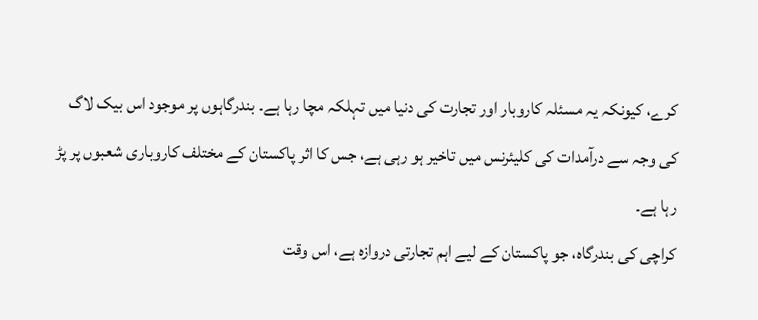کرے، کیونکہ یہ مسئلہ کاروبار اور تجارت کی دنیا میں تہلکہ مچا رہا ہے۔ بندرگاہوں پر موجود اس بیک لاگ کی وجہ سے درآمدات کی کلیئرنس میں تاخیر ہو رہی ہے، جس کا اثر پاکستان کے مختلف کاروباری شعبوں پر پڑ رہا ہے۔
کراچی کی بندرگاہ، جو پاکستان کے لیے اہم تجارتی دروازہ ہے، اس وقت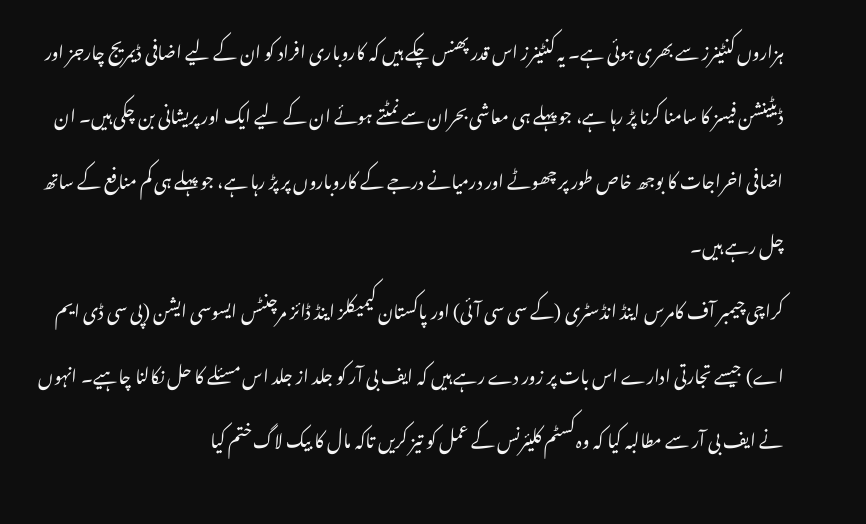ہزاروں کنٹینرز سے بھری ہوئی ہے۔ یہ کنٹینرز اس قدر پھنس چکے ہیں کہ کاروباری افراد کو ان کے لیے اضافی ڈیمریج چارجز اور ڈیٹینشن فیسز کا سامنا کرنا پڑ رہا ہے، جو پہلے ہی معاشی بحران سے نمٹتے ہوئے ان کے لیے ایک اور پریشانی بن چکی ہیں۔ ان اضافی اخراجات کا بوجھ خاص طور پر چھوٹے اور درمیانے درجے کے کاروباروں پر پڑ رہا ہے، جو پہلے ہی کم منافع کے ساتھ چل رہے ہیں۔
کراچی چیمبر آف کامرس اینڈ انڈسٹری (کے سی سی آئی) اور پاکستان کیمیکلز اینڈ ڈائز مرچنٹس ایسوسی ایشن (پی سی ڈی ایم اے) جیسے تجارتی ادارے اس بات پر زور دے رہے ہیں کہ ایف بی آر کو جلد از جلد اس مسئلے کا حل نکالنا چاہیے۔ انہوں نے ایف بی آر سے مطالبہ کیا کہ وہ کسٹم کلیئرنس کے عمل کو تیز کریں تاکہ مال کا بیک لاگ ختم کیا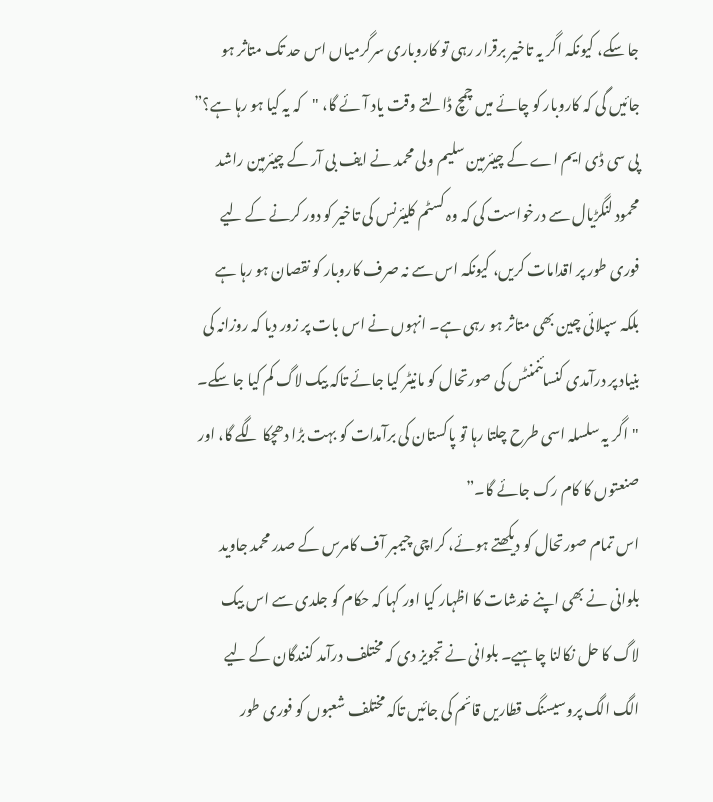جا سکے، کیونکہ اگر یہ تاخیر برقرار رہی تو کاروباری سرگرمیاں اس حد تک متاثر ہو جائیں گی کہ کاروبار کو چائے میں چمچ ڈالتے وقت یاد آئے گا، "کہ یہ کیا ہو رہا ہے؟”
پی سی ڈی ایم اے کے چیئرمین سلیم ولی محمد نے ایف بی آر کے چیئرمین راشد محمود لنگڑیال سے درخواست کی کہ وہ کسٹم کلیئرنس کی تاخیر کو دور کرنے کے لیے فوری طور پر اقدامات کریں، کیونکہ اس سے نہ صرف کاروبار کو نقصان ہو رہا ہے بلکہ سپلائی چین بھی متاثر ہو رہی ہے۔ انہوں نے اس بات پر زور دیا کہ روزانہ کی بنیاد پر درآمدی کنسائنمنٹس کی صورتحال کو مانیٹر کیا جائے تاکہ بیک لاگ کم کیا جا سکے۔ "اگر یہ سلسلہ اسی طرح چلتا رہا تو پاکستان کی برآمدات کو بہت بڑا دھچکا لگے گا، اور صنعتوں کا کام رک جائے گا۔”
اس تمام صورتحال کو دیکھتے ہوئے، کراچی چیمبر آف کامرس کے صدر محمد جاوید بلوانی نے بھی اپنے خدشات کا اظہار کیا اور کہا کہ حکام کو جلدی سے اس بیک لاگ کا حل نکالنا چاہیے۔ بلوانی نے تجویز دی کہ مختلف درآمد کنندگان کے لیے الگ الگ پروسیسنگ قطاریں قائم کی جائیں تاکہ مختلف شعبوں کو فوری طور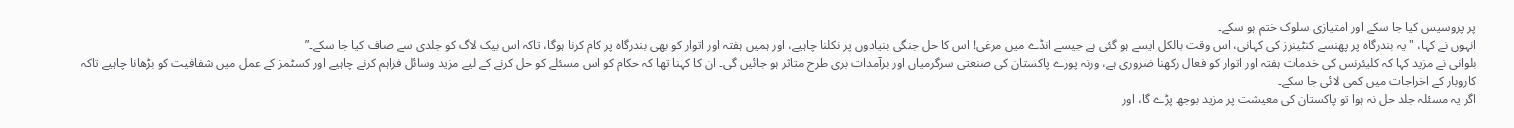پر پروسیس کیا جا سکے اور امتیازی سلوک ختم ہو سکے۔
انہوں نے کہا، "یہ بندرگاہ پر پھنسے کنٹینرز کی کہانی، اس وقت بالکل ایسے ہو گئی ہے جیسے انڈے میں مرغی! اس کا حل جنگی بنیادوں پر نکلنا چاہیے، اور ہمیں ہفتہ اور اتوار کو بھی بندرگاہ پر کام کرنا ہوگا، تاکہ اس بیک لاگ کو جلدی سے صاف کیا جا سکے۔”
بلوانی نے مزید کہا کہ کلیئرنس کی خدمات ہفتہ اور اتوار کو فعال رکھنا ضروری ہے، ورنہ پورے پاکستان کی صنعتی سرگرمیاں اور برآمدات بری طرح متاثر ہو جائیں گی۔ ان کا کہنا تھا کہ حکام کو اس مسئلے کو حل کرنے کے لیے مزید وسائل فراہم کرنے چاہیے اور کسٹمز کے عمل میں شفافیت کو بڑھانا چاہیے تاکہ کاروبار کے اخراجات میں کمی لائی جا سکے۔
اگر یہ مسئلہ جلد حل نہ ہوا تو پاکستان کی معیشت پر مزید بوجھ پڑے گا، اور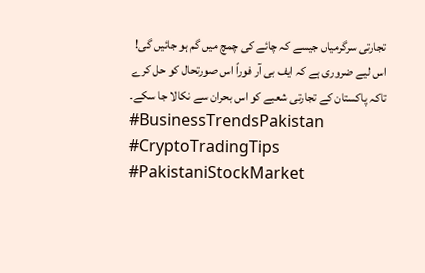تجارتی سرگرمیاں جیسے کہ چائے کی چمچ میں گم ہو جائیں گی! اس لیے ضروری ہے کہ ایف بی آر فوراً اس صورتحال کو حل کرے تاکہ پاکستان کے تجارتی شعبے کو اس بحران سے نکالا جا سکے۔
#BusinessTrendsPakistan #CryptoTradingTips #PakistaniStockMarket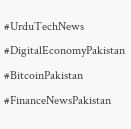#UrduTechNews #DigitalEconomyPakistan #BitcoinPakistan #FinanceNewsPakistan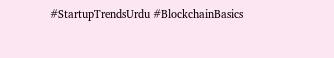#StartupTrendsUrdu #BlockchainBasics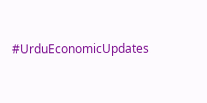#UrduEconomicUpdates